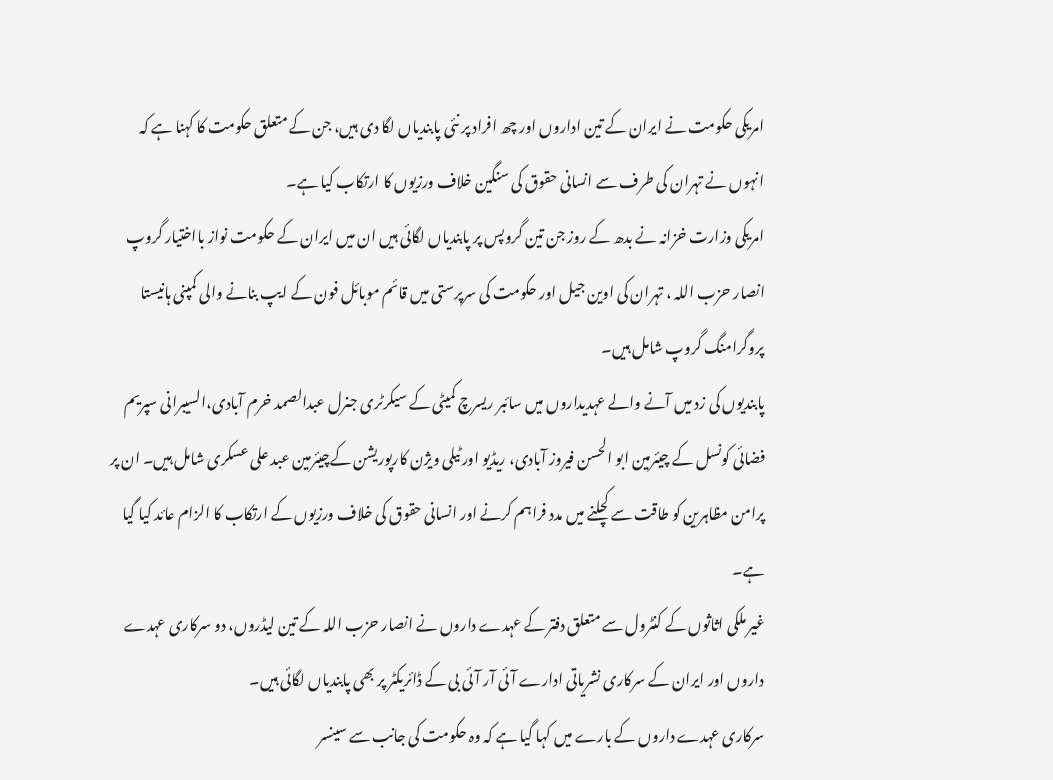امریکی حکومت نے ایران کے تین اداروں اور چھ افراد پر نئی پابندیاں لگا دی ہیں، جن کے متعلق حکومت کا کہنا ہے کہ انہوں نے تہران کی طرف سے انسانی حقوق کی سنگین خلاف ورزیوں کا ارتکاب کیا ہے۔
امریکی وزارت خزانہ نے بدھ کے روز جن تین گروپس پر پابندیاں لگائی ہیں ان میں ایران کے حکومت نواز بااختیار گروپ انصار حزب اللہ ، تہران کی اوین جیل اور حکومت کی سرپرستی میں قائم موبائل فون کے ایپ بنانے والی کمپنی ہانیستا پروگرامنگ گروپ شامل ہیں۔
پابندیوں کی زد میں آنے والے عہدیداروں میں سائبر ریسرچ کمیٹی کے سیکرٹری جنرل عبدالصمد خرم آبادی،السیبرانی سپریم فضائی کونسل کے چیئرمین ابو الحسن فیروز آبادی، ریڈیو اور ٹیلی ویژن کارپوریشن کےچیئرمین عبد علی عسکری شامل ہیں۔ ان پر پرامن مظاہرین کو طاقت سے کچلنے میں مدد فراہم کرنے اور انسانی حقوق کی خلاف ورزیوں کے ارتکاب کا الزام عائد کیا گیا ہے۔
غیر ملکی اثاثوں کے کنٹرول سے متعلق دفتر کے عہدے داروں نے انصار حزب اللہ کے تین لیڈروں، دو سرکاری عہدے داروں اور ایران کے سرکاری نشریاتی ادارے آئی آر آئی بی کے ڈائریکٹر پر بھی پابندیاں لگائی ہیں۔
سرکاری عہدے داروں کے بارے میں کہا گیا ہے کہ وہ حکومت کی جانب سے سینسر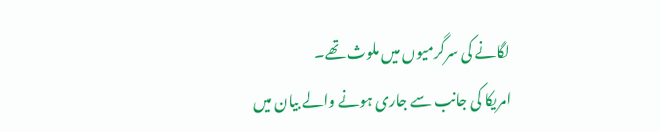لگانے کی سرگرمیوں میں ملوث تھے۔
امریکا کی جانب سے جاری ہونے والے بیان میں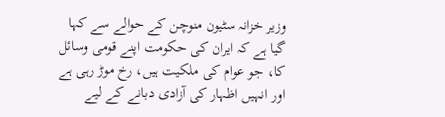وزیر خزانہ سٹیون منوچن کے حوالے سے کہا گیا ہے کہ ایران کی حکومت اپنے قومی وسائل کا، جو عوام کی ملکیت ہیں، رخ موڑ رہی ہے اور انہیں اظہار کی آزادی دبانے کے لیے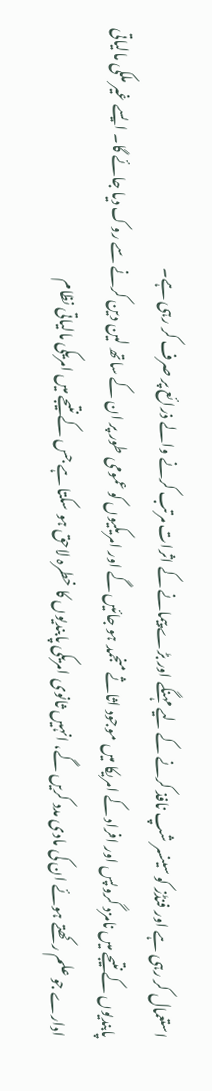استعمال کر رہی ہے اور فنڈز کو سینسر شپ نافذ کرنے کے لیے مہنگے اور بڑے پیمانے کے اثرات مرتب کرنے والے ذرائع پر صرف کر رہی ہے۔
پابندیوں کے نتیجے میں نامزد گروپس اور افراد کے امریکا میں موجود اثاثے منجمد ہو جائیں گے اور امریکیوں کو عمومی طور پر ان کے ساتھ لین دین کرنے سے روک دیا جائے گا۔ ایسے غیر ملکی مالیاتی ادارے جو علم رکھتے ہوئے ان کی مادی مدد کریں گے، انہیں ثانوی امریکی پابندیوں کا خطرہ لاحق ہو سکتا ہے جس کے نتیجے میں امریکی مالیاتی نظام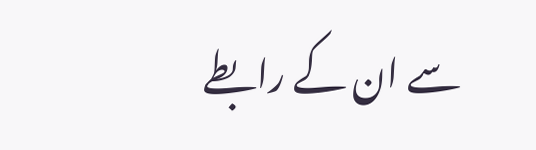سے ان کے رابطے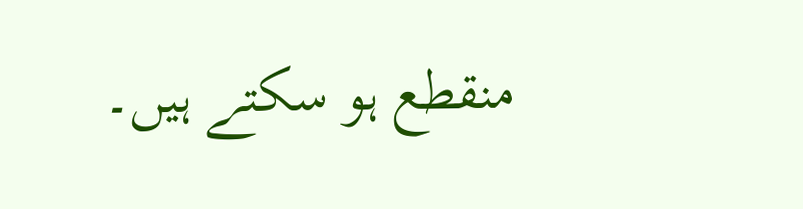منقطع ہو سکتے ہیں۔